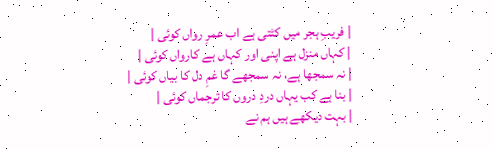| فریبِ ہجر میں کٹتی ہے اب عمرِ رواں کوئی |
| کہاں منزل ہے اپنی اور کہاں ہے کارواں کوئی |
| نہ سمجھا ہے، نہ سمجھے گا غمِ دل کا بیاں کوئی |
| بنا ہے کب یہاں دردِ دروں کا ترجماں کوئی |
| بہت دیکھے ہیں ہم نے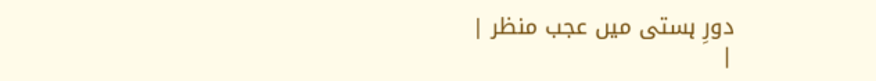دورِ ہستی میں عجب منظر |
|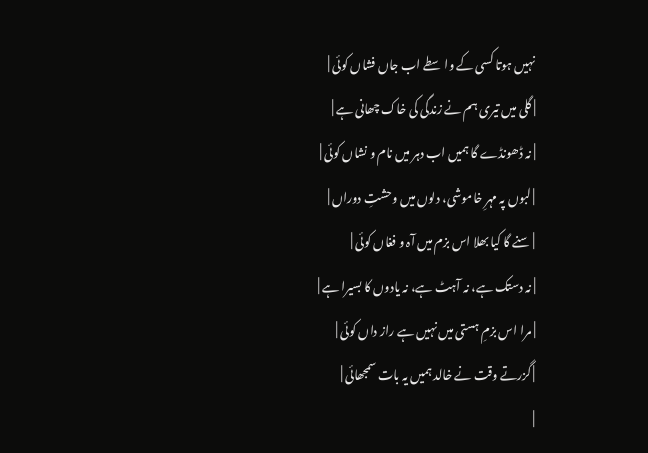نہیں ہوتا کسی کے واسطے اب جاں فشاں کوئی |
| گلی میں تیری ہم نے زندگی کی خاک چھانی ہے |
| نہ ڈھونڈے گا ہمیں اب دہر میں نام و نشاں کوئی |
| لبوں پہ مہرِ خاموشی، دلوں میں وحشتِ دوراں |
| سنے گا کیا بھلا اس بزم میں آہ و فغاں کوئی |
| نہ دستک ہے، نہ آہٹ ہے، نہ یادوں کا بسیرا ہے |
| مرا اس بزمِ ہستی میں نہیں ہے راز داں کوئی |
| گزرتے وقت نے خالد ہمیں یہ بات سمجھائی |
|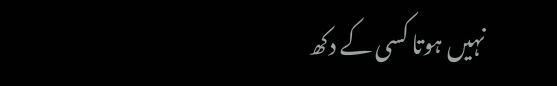نہیں ہوتا کسی کے دکھ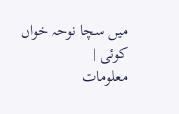میں سچا نوحہ خواں کوئی |
معلومات